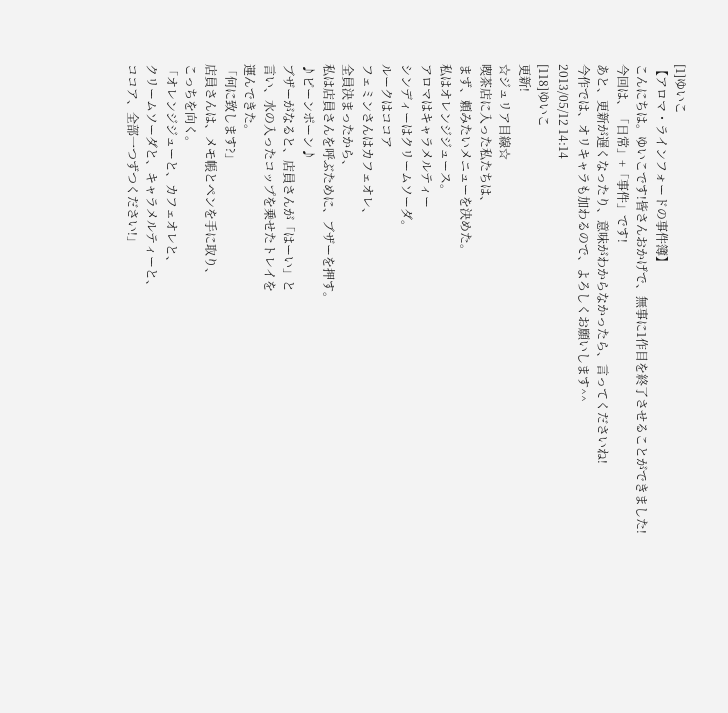[1]ゆいこ
【アロマ・ラインフォードの事件簿】
こんにちは。ゆいこです!皆さんおかげで、無事に1作目を終了させることができました!
今回は、「日常」+「事件」です!
あと、更新が遅くなったり、意味がわからなかったら、言ってくださいね!
今作では、オリキャラも加わるので、よろしくお願いします^^
2013/05/12 14:14
[118]ゆいこ
更新!
☆ジュリア目線☆
喫茶店に入った私たちは、
まず、頼みたいメニューを決めた。
私はオレンジジュース。
アロマはキャラメルティー
シンディーはクリームソーダ。
ルークはココア
フェミンさんはカフェオレ、
全員決まったから、
私は店員さんを呼ぶために、ブザーを押す。
♪ピーンポーン♪
ブザーがなると、店員さんが「はーい」と
言い、水の入ったコップを乗せたトレイを
運んできた。
「何に致します?」
店員さんは、メモ帳とペンを手に取り、
こっちを向く。
「オレンジジューと、カフェオレと、
クリームソーダと、キャラメルティーと、
ココア、全部一つずつください!」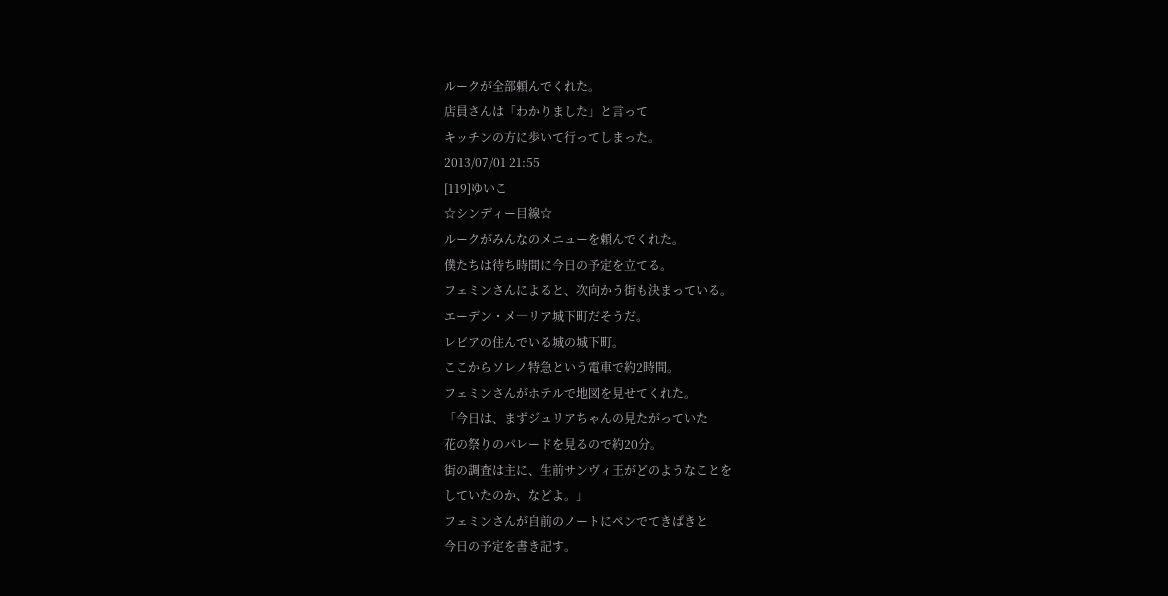ルークが全部頼んでくれた。
店員さんは「わかりました」と言って
キッチンの方に歩いて行ってしまった。
2013/07/01 21:55
[119]ゆいこ
☆シンディー目線☆
ルークがみんなのメニューを頼んでくれた。
僕たちは待ち時間に今日の予定を立てる。
フェミンさんによると、次向かう街も決まっている。
エーデン・メ―リア城下町だそうだ。
レビアの住んでいる城の城下町。
ここからソレノ特急という電車で約2時間。
フェミンさんがホテルで地図を見せてくれた。
「今日は、まずジュリアちゃんの見たがっていた
花の祭りのパレードを見るので約20分。
街の調査は主に、生前サンヴィ王がどのようなことを
していたのか、などよ。」
フェミンさんが自前のノートにペンでてきぱきと
今日の予定を書き記す。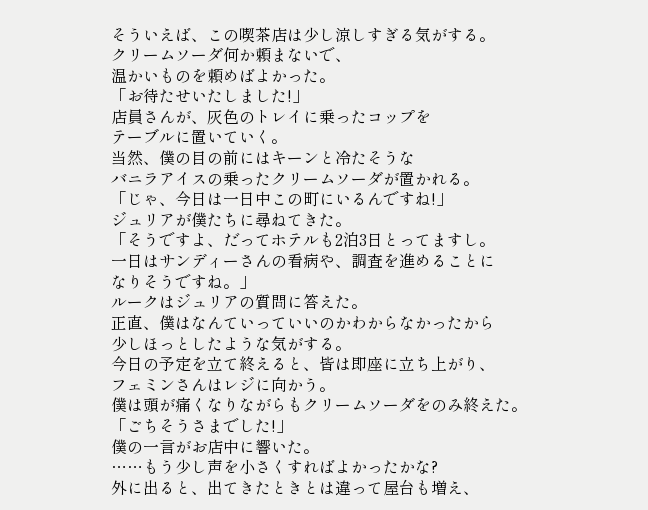そういえば、この喫茶店は少し涼しすぎる気がする。
クリームソーダ何か頼まないで、
温かいものを頼めばよかった。
「お待たせいたしました!」
店員さんが、灰色のトレイに乗ったコップを
テーブルに置いていく。
当然、僕の目の前にはキーンと冷たそうな
バニラアイスの乗ったクリームソーダが置かれる。
「じゃ、今日は一日中この町にいるんですね!」
ジュリアが僕たちに尋ねてきた。
「そうですよ、だってホテルも2泊3日とってますし。
一日はサンディーさんの看病や、調査を進めることに
なりそうですね。」
ルークはジュリアの質問に答えた。
正直、僕はなんていっていいのかわからなかったから
少しほっとしたような気がする。
今日の予定を立て終えると、皆は即座に立ち上がり、
フェミンさんはレジに向かう。
僕は頭が痛くなりながらもクリームソーダをのみ終えた。
「ごちそうさまでした!」
僕の一言がお店中に響いた。
……もう少し声を小さくすればよかったかな?
外に出ると、出てきたときとは違って屋台も増え、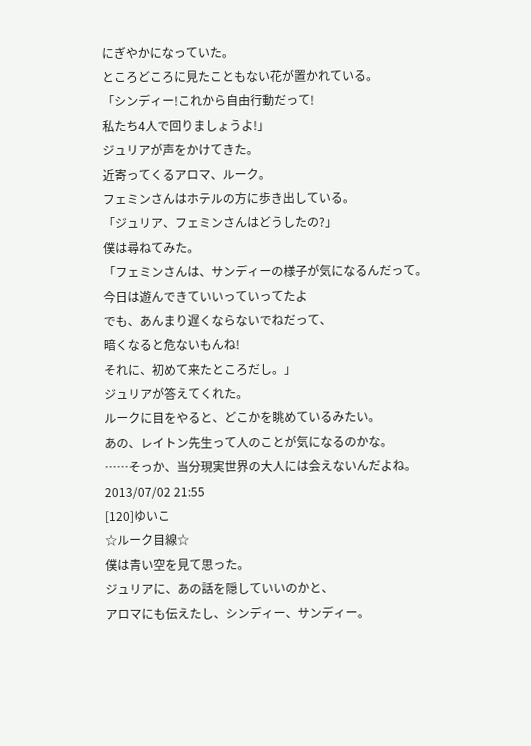にぎやかになっていた。
ところどころに見たこともない花が置かれている。
「シンディー!これから自由行動だって!
私たち4人で回りましょうよ!」
ジュリアが声をかけてきた。
近寄ってくるアロマ、ルーク。
フェミンさんはホテルの方に歩き出している。
「ジュリア、フェミンさんはどうしたの?」
僕は尋ねてみた。
「フェミンさんは、サンディーの様子が気になるんだって。
今日は遊んできていいっていってたよ
でも、あんまり遅くならないでねだって、
暗くなると危ないもんね!
それに、初めて来たところだし。」
ジュリアが答えてくれた。
ルークに目をやると、どこかを眺めているみたい。
あの、レイトン先生って人のことが気になるのかな。
……そっか、当分現実世界の大人には会えないんだよね。
2013/07/02 21:55
[120]ゆいこ
☆ルーク目線☆
僕は青い空を見て思った。
ジュリアに、あの話を隠していいのかと、
アロマにも伝えたし、シンディー、サンディー。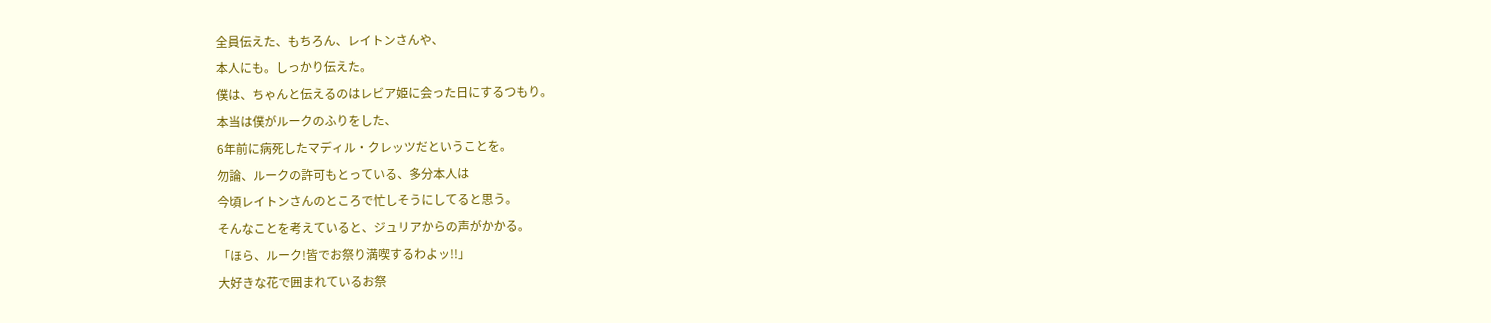全員伝えた、もちろん、レイトンさんや、
本人にも。しっかり伝えた。
僕は、ちゃんと伝えるのはレビア姫に会った日にするつもり。
本当は僕がルークのふりをした、
6年前に病死したマディル・クレッツだということを。
勿論、ルークの許可もとっている、多分本人は
今頃レイトンさんのところで忙しそうにしてると思う。
そんなことを考えていると、ジュリアからの声がかかる。
「ほら、ルーク!皆でお祭り満喫するわよッ!!」
大好きな花で囲まれているお祭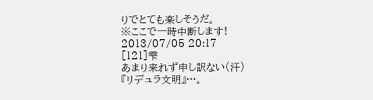りでとても楽しそうだ。
※ここで一時中断します!
2013/07/05 20:17
[121]雫
あまり来れず申し訳ない(汗)
『リデュラ文明』…。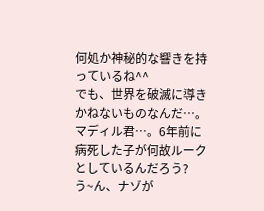何処か神秘的な響きを持っているね^^
でも、世界を破滅に導きかねないものなんだ…。
マディル君…。6年前に病死した子が何故ルークとしているんだろう?
う~ん、ナゾが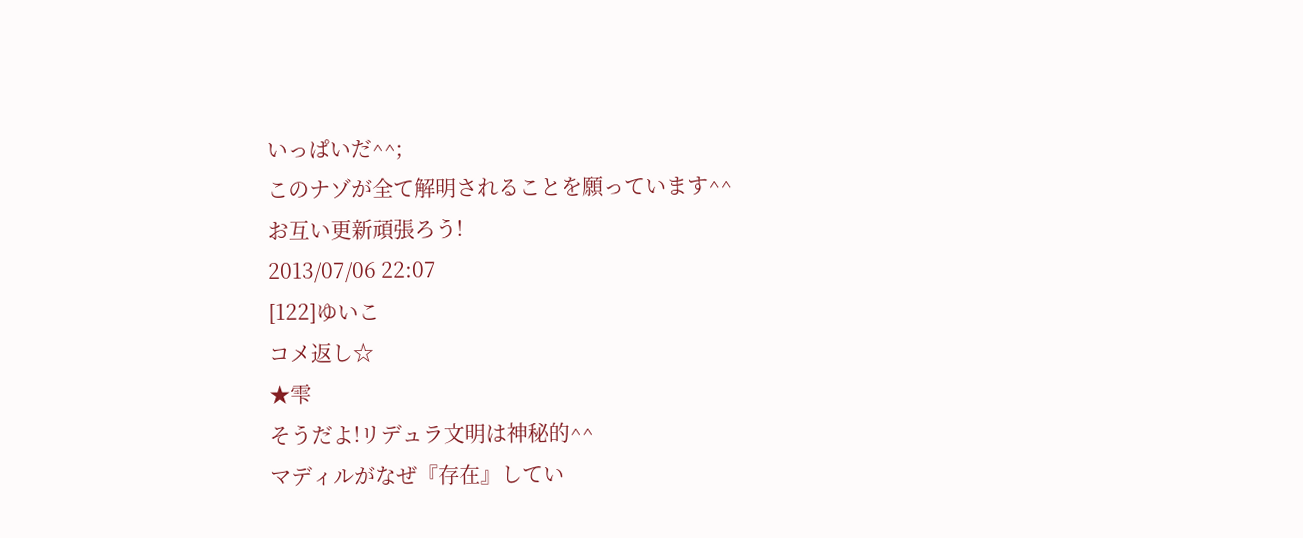いっぱいだ^^;
このナゾが全て解明されることを願っています^^
お互い更新頑張ろう!
2013/07/06 22:07
[122]ゆいこ
コメ返し☆
★雫
そうだよ!リデュラ文明は神秘的^^
マディルがなぜ『存在』してい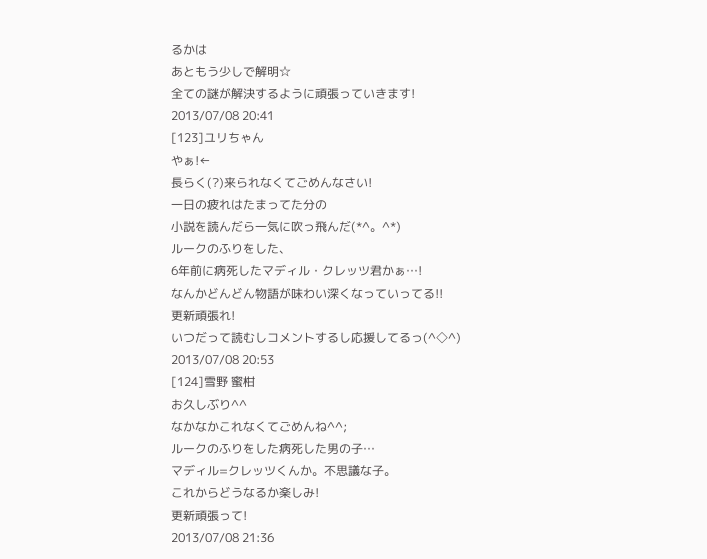るかは
あともう少しで解明☆
全ての謎が解決するように頑張っていきます!
2013/07/08 20:41
[123]ユリちゃん
やぁ!←
長らく(?)来られなくてごめんなさい!
一日の疲れはたまってた分の
小説を読んだら一気に吹っ飛んだ(*^。^*)
ルークのふりをした、
6年前に病死したマディル・クレッツ君かぁ…!
なんかどんどん物語が味わい深くなっていってる!!
更新頑張れ!
いつだって読むしコメントするし応援してるっ(^◇^)
2013/07/08 20:53
[124]雪野 蜜柑
お久しぶり^^
なかなかこれなくてごめんね^^;
ルークのふりをした病死した男の子…
マディル=クレッツくんか。不思議な子。
これからどうなるか楽しみ!
更新頑張って!
2013/07/08 21:36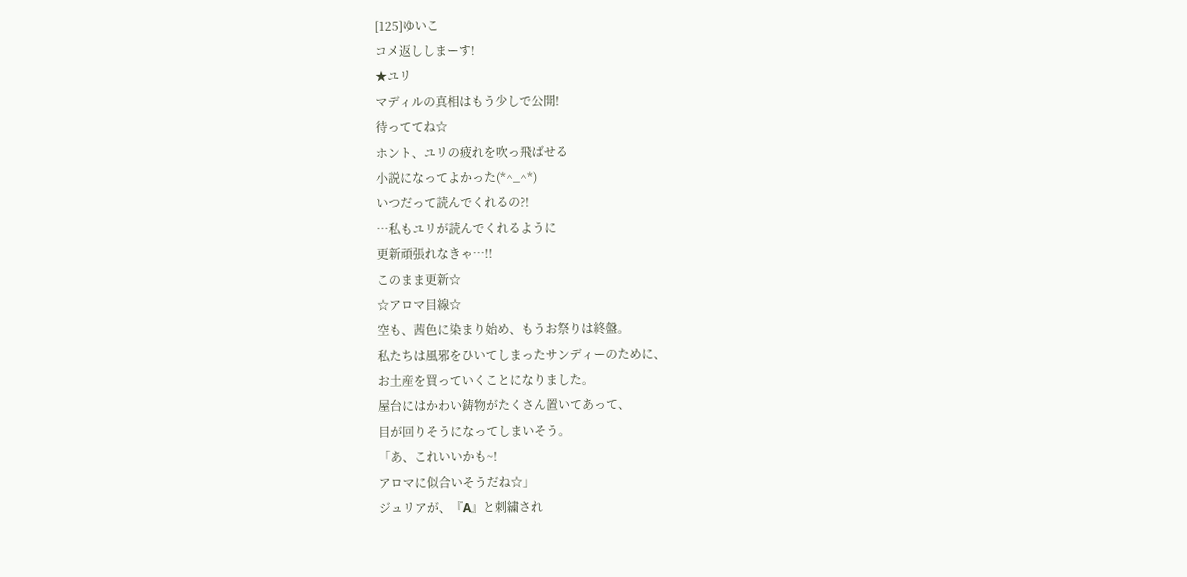[125]ゆいこ
コメ返ししまーす!
★ユリ
マディルの真相はもう少しで公開!
待っててね☆
ホント、ユリの疲れを吹っ飛ばせる
小説になってよかった(*^_^*)
いつだって読んでくれるの?!
…私もユリが読んでくれるように
更新頑張れなきゃ…!!
このまま更新☆
☆アロマ目線☆
空も、茜色に染まり始め、もうお祭りは終盤。
私たちは風邪をひいてしまったサンディーのために、
お土産を買っていくことになりました。
屋台にはかわい鋳物がたくさん置いてあって、
目が回りそうになってしまいそう。
「あ、これいいかも~!
アロマに似合いそうだね☆」
ジュリアが、『A』と刺繍され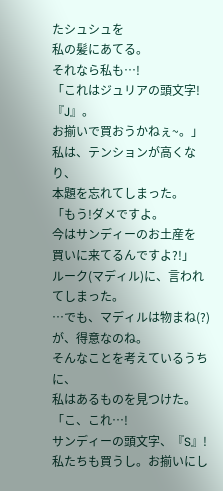たシュシュを
私の髪にあてる。
それなら私も…!
「これはジュリアの頭文字!『J』。
お揃いで買おうかねぇ~。」
私は、テンションが高くなり、
本題を忘れてしまった。
「もう!ダメですよ。
今はサンディーのお土産を
買いに来てるんですよ?!」
ルーク(マディル)に、言われてしまった。
…でも、マディルは物まね(?)が、得意なのね。
そんなことを考えているうちに、
私はあるものを見つけた。
「こ、これ…!
サンディーの頭文字、『S』!
私たちも買うし。お揃いにし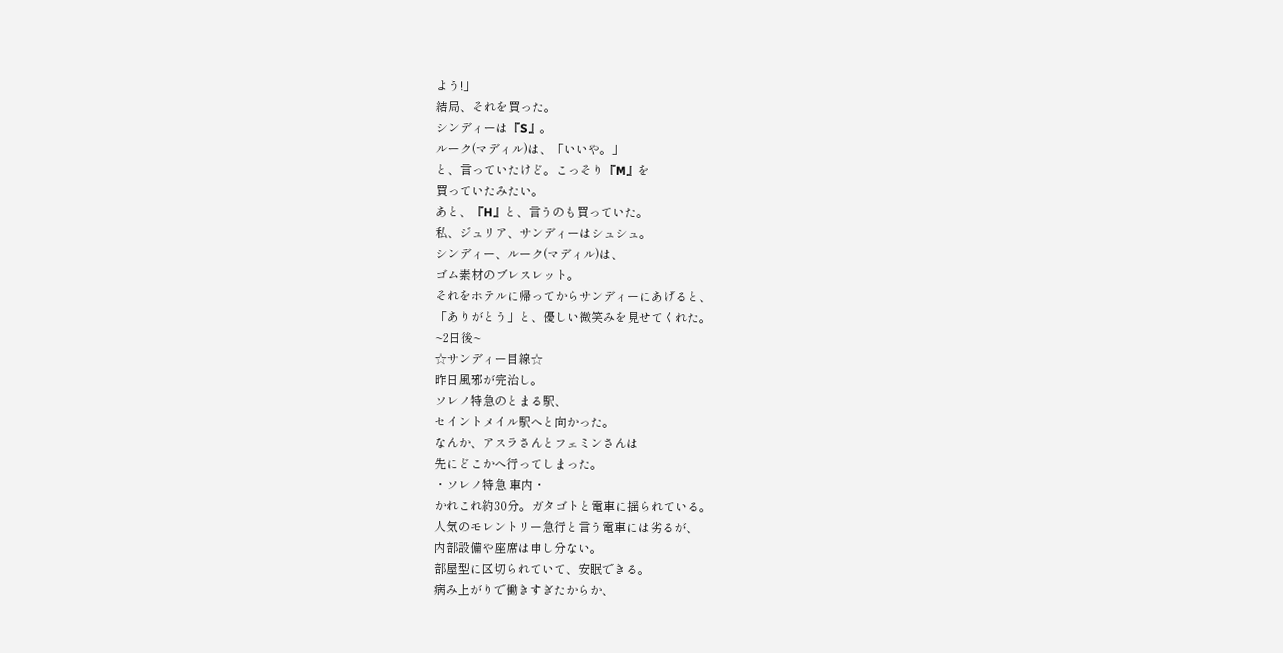よう!」
結局、それを買った。
シンディーは『S』。
ルーク(マディル)は、「いいや。」
と、言っていたけど。こっそり『M』を
買っていたみたい。
あと、『H』と、言うのも買っていた。
私、ジュリア、サンディーはシュシュ。
シンディー、ルーク(マディル)は、
ゴム素材のブレスレット。
それをホテルに帰ってからサンディーにあげると、
「ありがとう」と、優しい微笑みを見せてくれた。
~2日後~
☆サンディー目線☆
昨日風邪が完治し。
ソレノ特急のとまる駅、
セイントメイル駅へと向かった。
なんか、アスラさんとフェミンさんは
先にどこかへ行ってしまった。
・ソレノ特急 車内・
かれこれ約30分。ガタゴトと電車に揺られている。
人気のモレントリー急行と言う電車には劣るが、
内部設備や座席は申し分ない。
部屋型に区切られていて、安眠できる。
病み上がりで働きすぎたからか、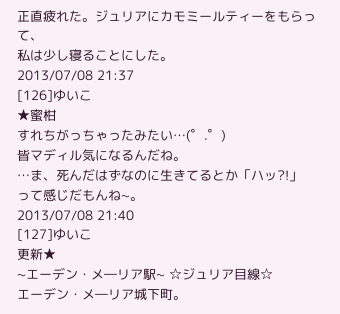正直疲れた。ジュリアにカモミールティーをもらって、
私は少し寝ることにした。
2013/07/08 21:37
[126]ゆいこ
★蜜柑
すれちがっちゃったみたい…(゜.゜)
皆マディル気になるんだね。
…ま、死んだはずなのに生きてるとか「ハッ?!」
って感じだもんね~。
2013/07/08 21:40
[127]ゆいこ
更新★
~エーデン・メ―リア駅~ ☆ジュリア目線☆
エーデン・メ―リア城下町。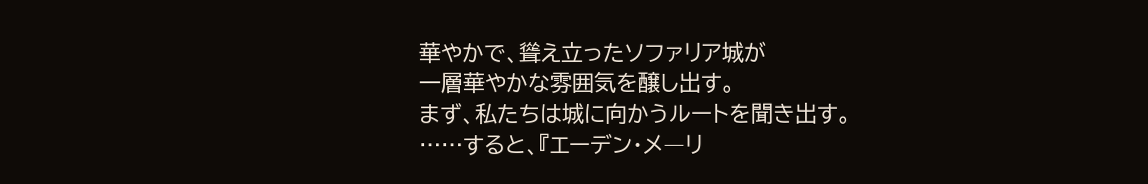華やかで、聳え立ったソファリア城が
一層華やかな雰囲気を醸し出す。
まず、私たちは城に向かうルートを聞き出す。
……すると、『エーデン・メ―リ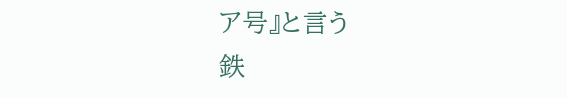ア号』と言う
鉄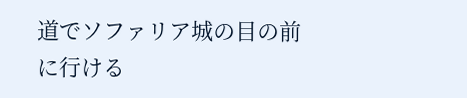道でソファリア城の目の前に行ける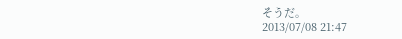そうだ。
2013/07/08 21:47